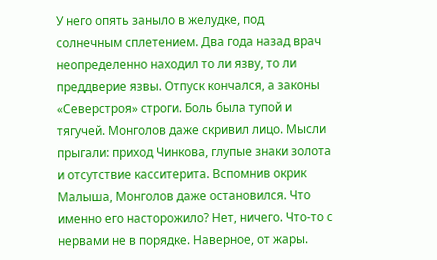У него опять заныло в желудке, под солнечным сплетением. Два года назад врач неопределенно находил то ли язву, то ли преддверие язвы. Отпуск кончался, а законы «Северстроя» строги. Боль была тупой и тягучей. Монголов даже скривил лицо. Мысли прыгали: приход Чинкова, глупые знаки золота и отсутствие касситерита. Вспомнив окрик Малыша, Монголов даже остановился. Что именно его насторожило? Нет, ничего. Что-то с нервами не в порядке. Наверное, от жары.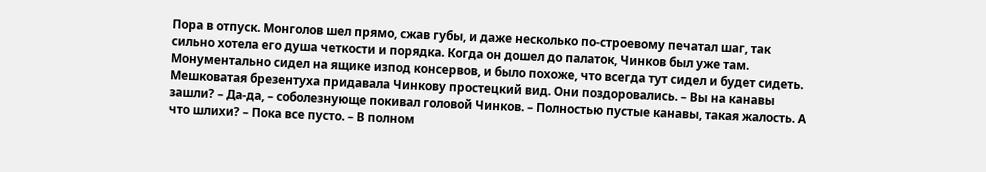Пора в отпуск. Монголов шел прямо, сжав губы, и даже несколько по-строевому печатал шаг, так сильно хотела его душа четкости и порядка. Когда он дошел до палаток, Чинков был уже там. Монументально сидел на ящике изпод консервов, и было похоже, что всегда тут сидел и будет сидеть. Мешковатая брезентуха придавала Чинкову простецкий вид. Они поздоровались. – Вы на канавы зашли? – Да-да, – соболезнующе покивал головой Чинков. – Полностью пустые канавы, такая жалость. А что шлихи? – Пока все пусто. – В полном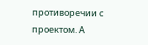противоречии с проектом. А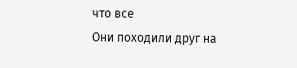что все
Они походили друг на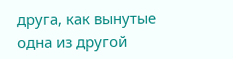друга, как вынутые одна из другой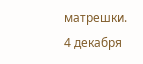матрешки.
4 декабря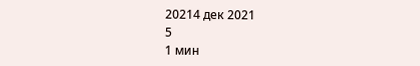20214 дек 2021
5
1 мин